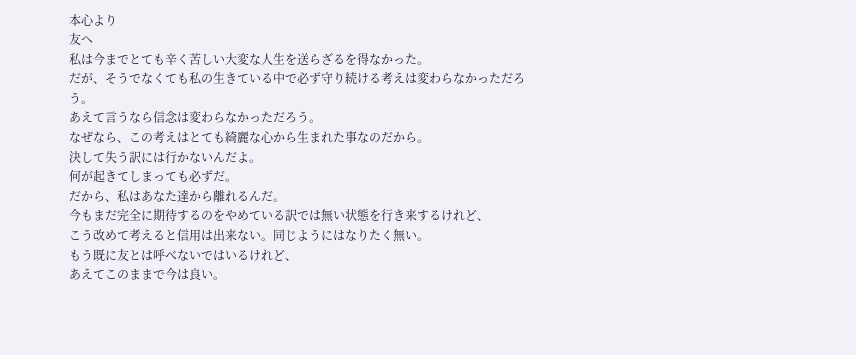本心より
友へ
私は今までとても辛く苦しい大変な人生を送らざるを得なかった。
だが、そうでなくても私の生きている中で必ず守り続ける考えは変わらなかっただろう。
あえて言うなら信念は変わらなかっただろう。
なぜなら、この考えはとても綺麗な心から生まれた事なのだから。
決して失う訳には行かないんだよ。
何が起きてしまっても必ずだ。
だから、私はあなた達から離れるんだ。
今もまだ完全に期待するのをやめている訳では無い状態を行き来するけれど、
こう改めて考えると信用は出来ない。同じようにはなりたく無い。
もう既に友とは呼べないではいるけれど、
あえてこのままで今は良い。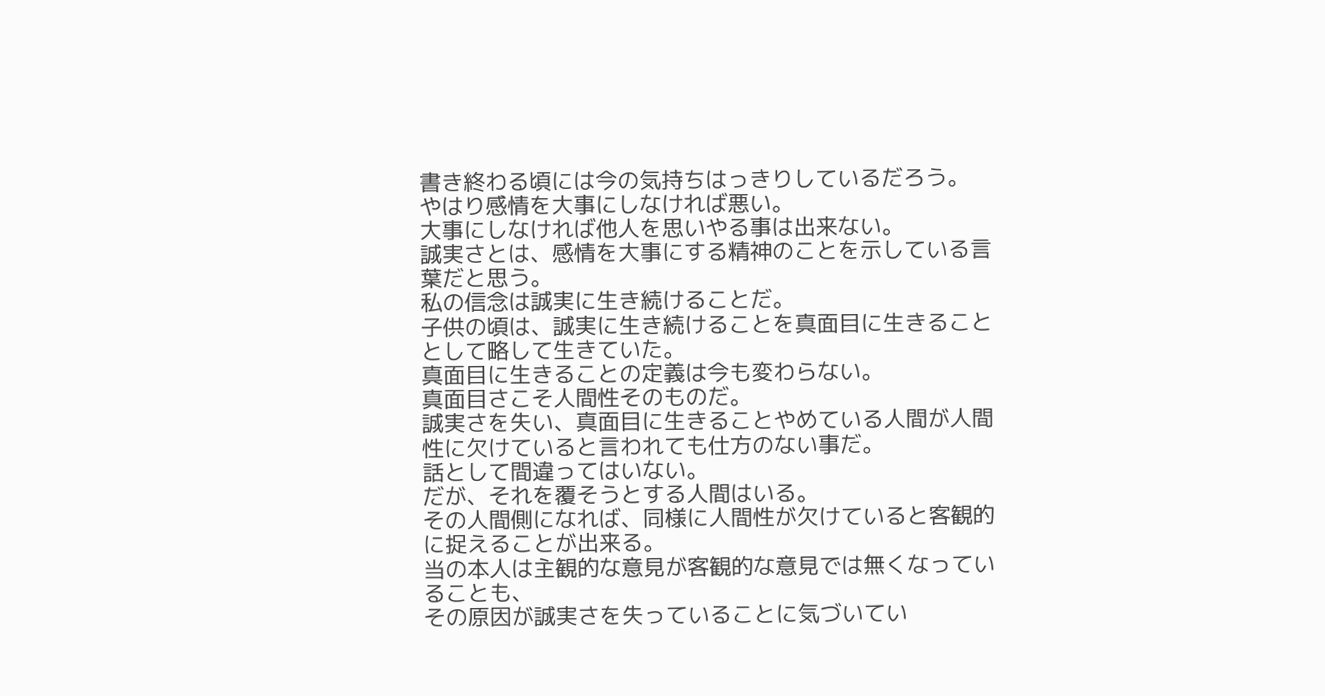書き終わる頃には今の気持ちはっきりしているだろう。
やはり感情を大事にしなければ悪い。
大事にしなければ他人を思いやる事は出来ない。
誠実さとは、感情を大事にする精神のことを示している言葉だと思う。
私の信念は誠実に生き続けることだ。
子供の頃は、誠実に生き続けることを真面目に生きることとして略して生きていた。
真面目に生きることの定義は今も変わらない。
真面目さこそ人間性そのものだ。
誠実さを失い、真面目に生きることやめている人間が人間性に欠けていると言われても仕方のない事だ。
話として間違ってはいない。
だが、それを覆そうとする人間はいる。
その人間側になれば、同様に人間性が欠けていると客観的に捉えることが出来る。
当の本人は主観的な意見が客観的な意見では無くなっていることも、
その原因が誠実さを失っていることに気づいてい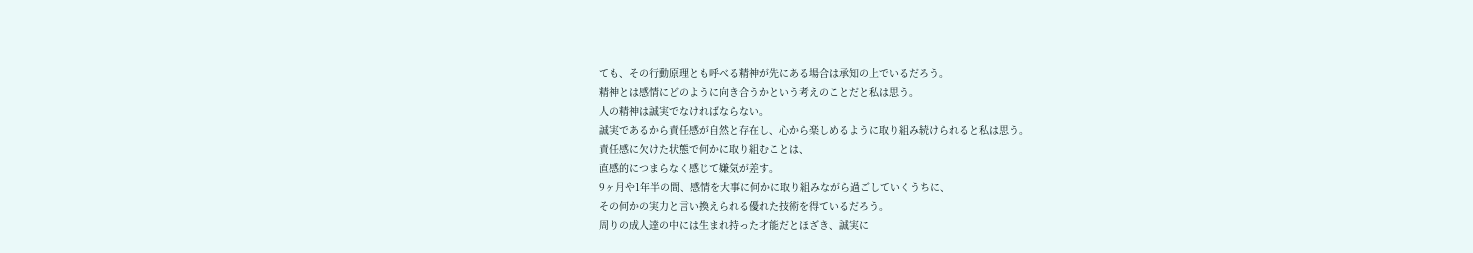ても、その行動原理とも呼べる精神が先にある場合は承知の上でいるだろう。
精神とは感情にどのように向き合うかという考えのことだと私は思う。
人の精神は誠実でなければならない。
誠実であるから責任感が自然と存在し、心から楽しめるように取り組み続けられると私は思う。
責任感に欠けた状態で何かに取り組むことは、
直感的につまらなく感じて嫌気が差す。
9ヶ月や1年半の間、感情を大事に何かに取り組みながら過ごしていくうちに、
その何かの実力と言い換えられる優れた技術を得ているだろう。
周りの成人達の中には生まれ持った才能だとほざき、誠実に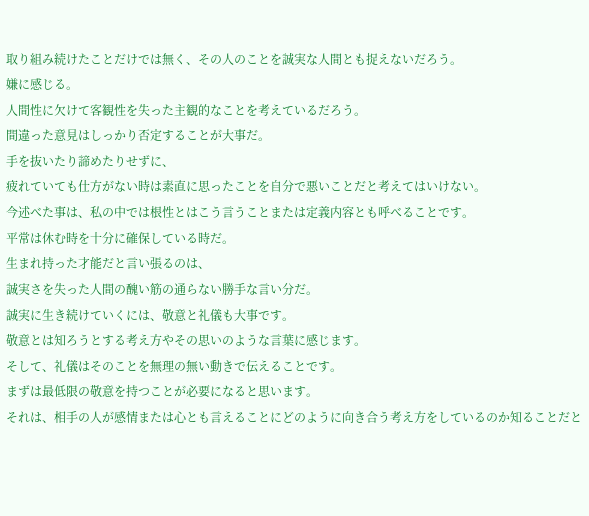取り組み続けたことだけでは無く、その人のことを誠実な人間とも捉えないだろう。
嫌に感じる。
人間性に欠けて客観性を失った主観的なことを考えているだろう。
間違った意見はしっかり否定することが大事だ。
手を抜いたり諦めたりせずに、
疲れていても仕方がない時は素直に思ったことを自分で悪いことだと考えてはいけない。
今述べた事は、私の中では根性とはこう言うことまたは定義内容とも呼べることです。
平常は休む時を十分に確保している時だ。
生まれ持った才能だと言い張るのは、
誠実さを失った人間の醜い筋の通らない勝手な言い分だ。
誠実に生き続けていくには、敬意と礼儀も大事です。
敬意とは知ろうとする考え方やその思いのような言葉に感じます。
そして、礼儀はそのことを無理の無い動きで伝えることです。
まずは最低限の敬意を持つことが必要になると思います。
それは、相手の人が感情または心とも言えることにどのように向き合う考え方をしているのか知ることだと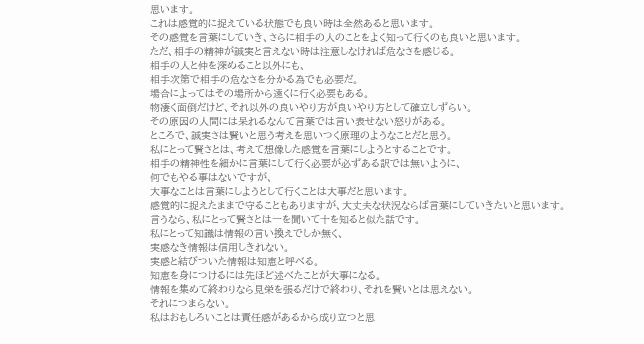思います。
これは感覚的に捉えている状態でも良い時は全然あると思います。
その感覚を言葉にしていき、さらに相手の人のことをよく知って行くのも良いと思います。
ただ、相手の精神が誠実と言えない時は注意しなければ危なさを感じる。
相手の人と仲を深めること以外にも、
相手次第で相手の危なさを分かる為でも必要だ。
場合によってはその場所から遠くに行く必要もある。
物凄く面倒だけど、それ以外の良いやり方が良いやり方として確立しずらい。
その原因の人間には呆れるなんて言葉では言い表せない怒りがある。
ところで、誠実さは賢いと思う考えを思いつく原理のようなことだと思う。
私にとって賢さとは、考えて想像した感覚を言葉にしようとすることです。
相手の精神性を細かに言葉にして行く必要が必ずある訳では無いように、
何でもやる事はないですが、
大事なことは言葉にしようとして行くことは大事だと思います。
感覚的に捉えたままで守ることもありますが、大丈夫な状況ならば言葉にしていきたいと思います。
言うなら、私にとって賢さとは一を聞いて十を知ると似た話です。
私にとって知識は情報の言い換えでしか無く、
実感なき情報は信用しきれない。
実感と結びついた情報は知恵と呼べる。
知恵を身につけるには先ほど述べたことが大事になる。
情報を集めて終わりなら見栄を張るだけで終わり、それを賢いとは思えない。
それにつまらない。
私はおもしろいことは責任感があるから成り立つと思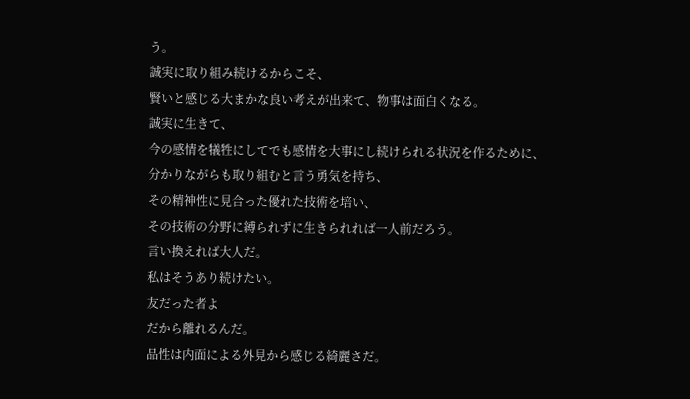う。
誠実に取り組み続けるからこそ、
賢いと感じる大まかな良い考えが出来て、物事は面白くなる。
誠実に生きて、
今の感情を犠牲にしてでも感情を大事にし続けられる状況を作るために、
分かりながらも取り組むと言う勇気を持ち、
その精神性に見合った優れた技術を培い、
その技術の分野に縛られずに生きられれば一人前だろう。
言い換えれば大人だ。
私はそうあり続けたい。
友だった者よ
だから離れるんだ。
品性は内面による外見から感じる綺麗さだ。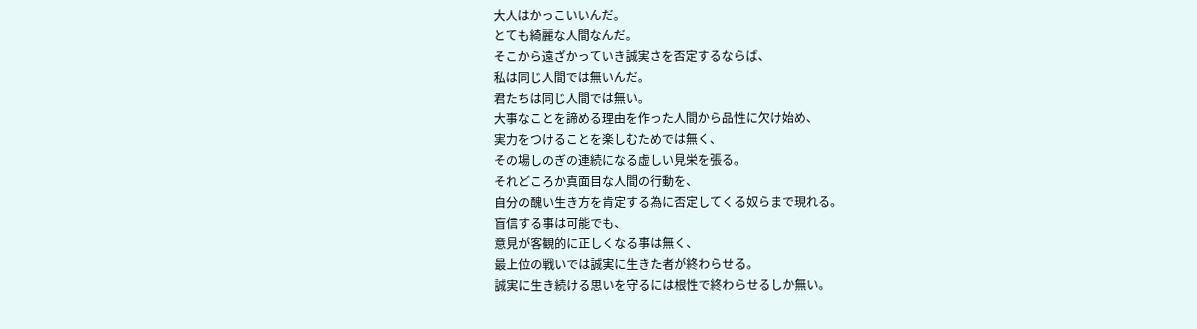大人はかっこいいんだ。
とても綺麗な人間なんだ。
そこから遠ざかっていき誠実さを否定するならば、
私は同じ人間では無いんだ。
君たちは同じ人間では無い。
大事なことを諦める理由を作った人間から品性に欠け始め、
実力をつけることを楽しむためでは無く、
その場しのぎの連続になる虚しい見栄を張る。
それどころか真面目な人間の行動を、
自分の醜い生き方を肯定する為に否定してくる奴らまで現れる。
盲信する事は可能でも、
意見が客観的に正しくなる事は無く、
最上位の戦いでは誠実に生きた者が終わらせる。
誠実に生き続ける思いを守るには根性で終わらせるしか無い。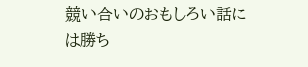競い合いのおもしろい話には勝ち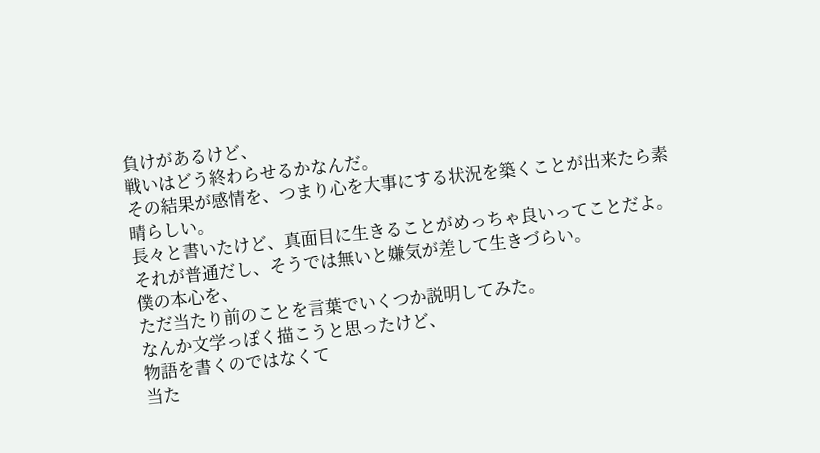負けがあるけど、
戦いはどう終わらせるかなんだ。
その結果が感情を、つまり心を大事にする状況を築くことが出来たら素晴らしい。
長々と書いたけど、真面目に生きることがめっちゃ良いってことだよ。
それが普通だし、そうでは無いと嫌気が差して生きづらい。
僕の本心を、
ただ当たり前のことを言葉でいくつか説明してみた。
なんか文学っぽく描こうと思ったけど、
物語を書くのではなくて
当た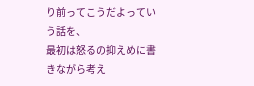り前ってこうだよっていう話を、
最初は怒るの抑えめに書きながら考え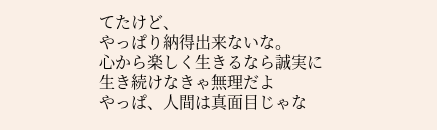てたけど、
やっぱり納得出来ないな。
心から楽しく生きるなら誠実に生き続けなきゃ無理だよ
やっぱ、人間は真面目じゃな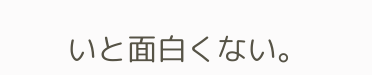いと面白くない。